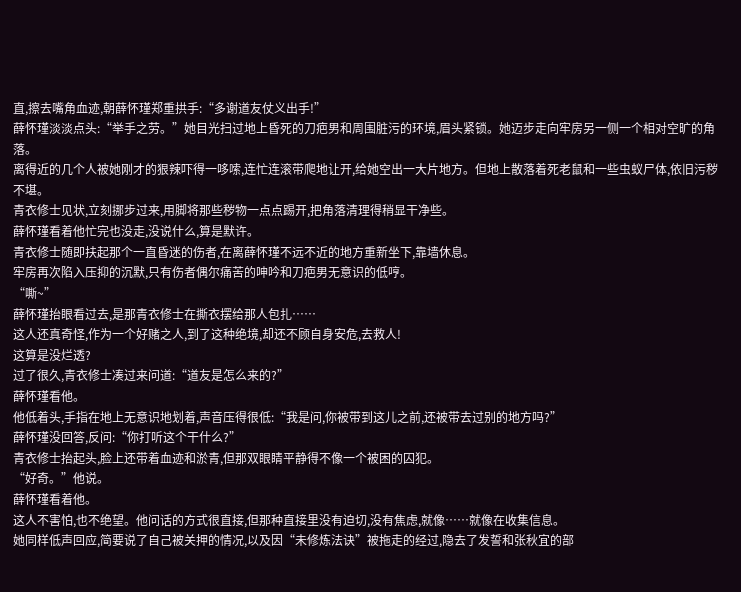直,擦去嘴角血迹,朝薛怀瑾郑重拱手:“多谢道友仗义出手!”
薛怀瑾淡淡点头:“举手之劳。”她目光扫过地上昏死的刀疤男和周围脏污的环境,眉头紧锁。她迈步走向牢房另一侧一个相对空旷的角落。
离得近的几个人被她刚才的狠辣吓得一哆嗦,连忙连滚带爬地让开,给她空出一大片地方。但地上散落着死老鼠和一些虫蚁尸体,依旧污秽不堪。
青衣修士见状,立刻挪步过来,用脚将那些秽物一点点踢开,把角落清理得稍显干净些。
薛怀瑾看着他忙完也没走,没说什么,算是默许。
青衣修士随即扶起那个一直昏迷的伤者,在离薛怀瑾不远不近的地方重新坐下,靠墙休息。
牢房再次陷入压抑的沉默,只有伤者偶尔痛苦的呻吟和刀疤男无意识的低哼。
“嘶~”
薛怀瑾抬眼看过去,是那青衣修士在撕衣摆给那人包扎……
这人还真奇怪,作为一个好赌之人,到了这种绝境,却还不顾自身安危,去救人!
这算是没烂透?
过了很久,青衣修士凑过来问道:“道友是怎么来的?”
薛怀瑾看他。
他低着头,手指在地上无意识地划着,声音压得很低:“我是问,你被带到这儿之前,还被带去过别的地方吗?”
薛怀瑾没回答,反问:“你打听这个干什么?”
青衣修士抬起头,脸上还带着血迹和淤青,但那双眼睛平静得不像一个被困的囚犯。
“好奇。”他说。
薛怀瑾看着他。
这人不害怕,也不绝望。他问话的方式很直接,但那种直接里没有迫切,没有焦虑,就像……就像在收集信息。
她同样低声回应,简要说了自己被关押的情况,以及因“未修炼法诀”被拖走的经过,隐去了发誓和张秋宜的部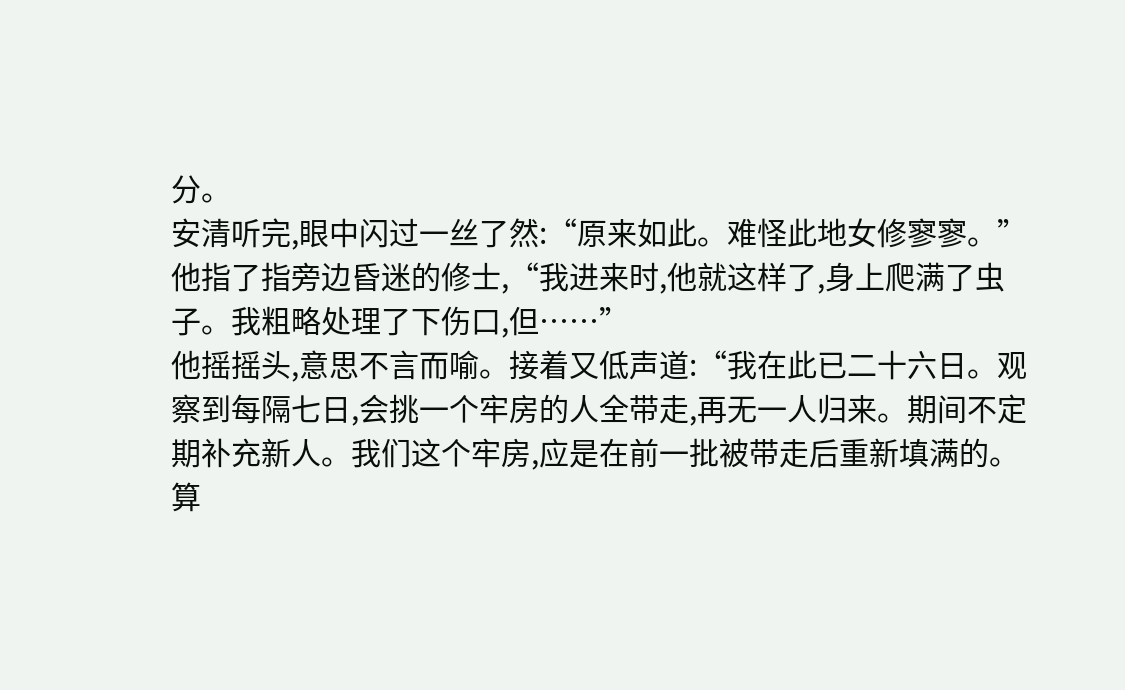分。
安清听完,眼中闪过一丝了然:“原来如此。难怪此地女修寥寥。”
他指了指旁边昏迷的修士,“我进来时,他就这样了,身上爬满了虫子。我粗略处理了下伤口,但……”
他摇摇头,意思不言而喻。接着又低声道:“我在此已二十六日。观察到每隔七日,会挑一个牢房的人全带走,再无一人归来。期间不定期补充新人。我们这个牢房,应是在前一批被带走后重新填满的。算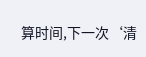算时间,下一次‘清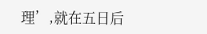理’,就在五日后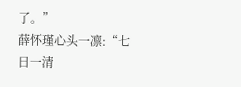了。”
薛怀瑾心头一凛:“七日一清